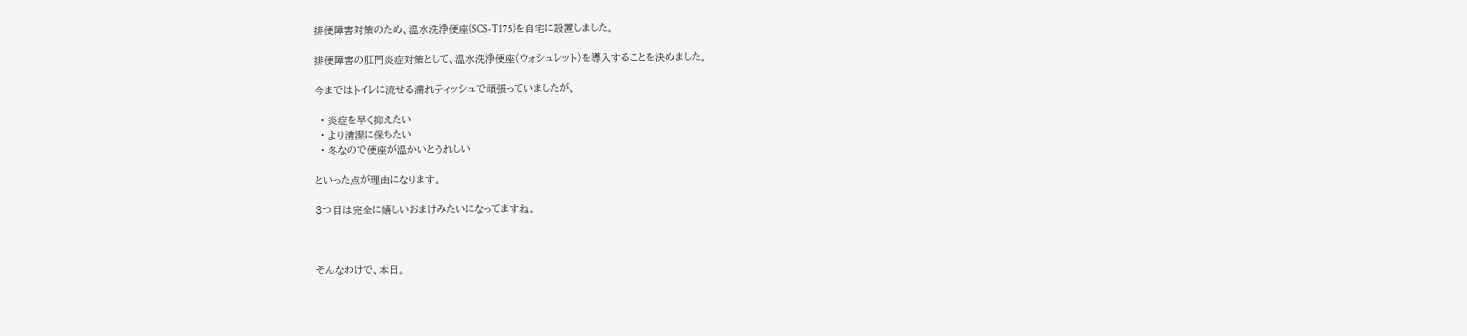排便障害対策のため、温水洗浄便座(SCS-T175)を自宅に設置しました。

排便障害の肛門炎症対策として、温水洗浄便座(ウォシュレット)を導入することを決めました。

今まではトイレに流せる濡れティッシュで頑張っていましたが、

  • 炎症を早く抑えたい
  • より清潔に保ちたい
  • 冬なので便座が温かいとうれしい

といった点が理由になります。

3つ目は完全に嬉しいおまけみたいになってますね。



そんなわけで、本日。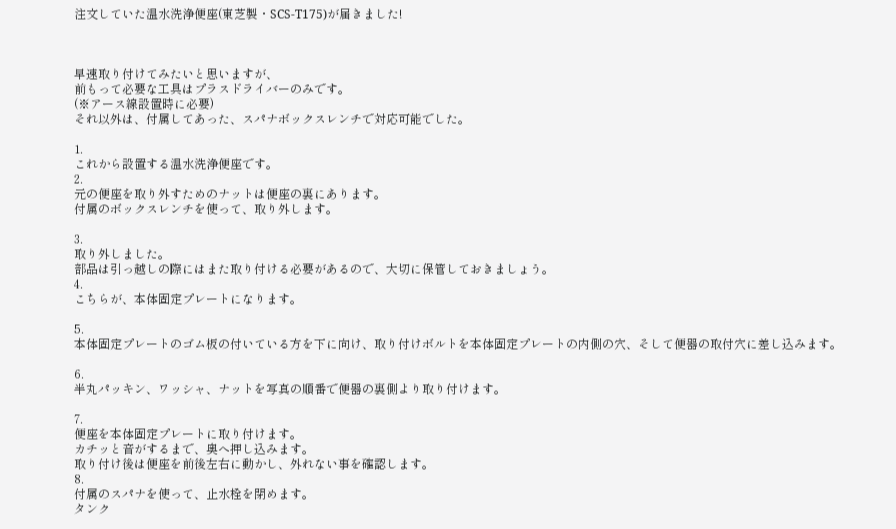注文していた温水洗浄便座(東芝製・SCS-T175)が届きました!



早速取り付けてみたいと思いますが、
前もって必要な工具はプラスドライバーのみです。
(※アース線設置時に必要)
それ以外は、付属してあった、スパナボックスレンチで対応可能でした。

1.
これから設置する温水洗浄便座です。
2.
元の便座を取り外すためのナットは便座の裏にあります。
付属のボックスレンチを使って、取り外します。

3.
取り外しました。
部品は引っ越しの際にはまた取り付ける必要があるので、大切に保管しておきましょう。
4.
こちらが、本体固定プレートになります。

5.
本体固定プレートのゴム板の付いている方を下に向け、取り付けボルトを本体固定プレートの内側の穴、そして便器の取付穴に差し込みます。

6.
半丸パッキン、ワッシャ、ナットを写真の順番で便器の裏側より取り付けます。

7.
便座を本体固定プレートに取り付けます。
カチッと音がするまで、奥へ押し込みます。
取り付け後は便座を前後左右に動かし、外れない事を確認します。
8.
付属のスパナを使って、止水栓を閉めます。
タンク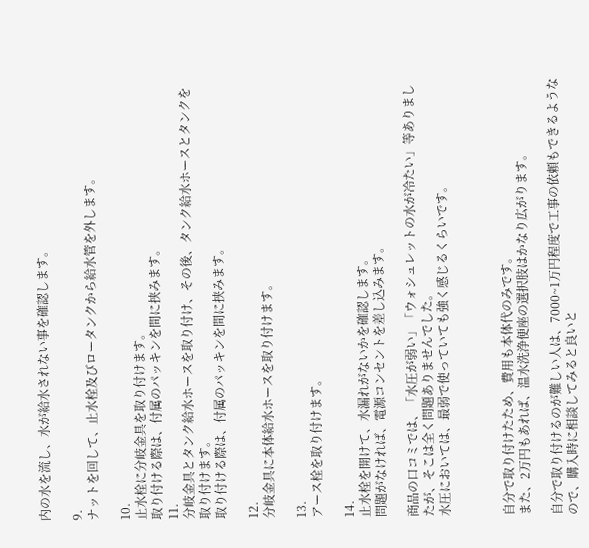内の水を流し、水が給水されない事を確認します。

9.
ナットを回して、止水栓及びロータンクから給水管を外します。

10.
止水栓に分岐金具を取り付けます。
取り付ける際は、付属のパッキンを間に挟みます。
11.
分岐金具とタンク給水ホースを取り付け、その後、タンク給水ホースとタンクを取り付けます。
取り付ける際は、付属のパッキンを間に挟みます。

12.
分岐金具に本体給水ホースを取り付けます。

13.
アース栓を取り付けます。

14.
止水栓を開けて、水漏れがないかを確認します。
問題がなければ、電源コンセントを差し込みます。

商品の口コミでは、「水圧が弱い」「ウォシュレットの水が冷たい」等ありましたが、そこは全く問題ありませんでした。
水圧においては、最弱で使っていても強く感じるくらいです。



自分で取り付けたため、費用も本体代のみです。
また、2万円もあれば、温水洗浄便座の選択肢はかなり広がります。

自分で取り付けるのが難しい人は、7000~1万円程度で工事の依頼もできるようなので、購入時に相談してみると良いと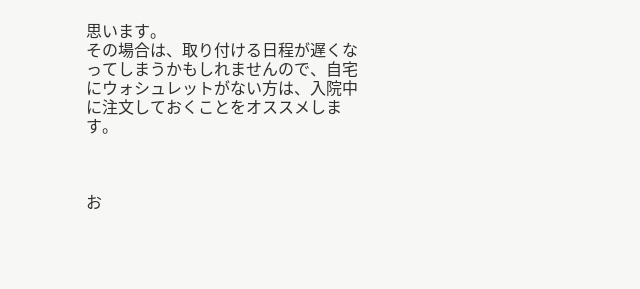思います。
その場合は、取り付ける日程が遅くなってしまうかもしれませんので、自宅にウォシュレットがない方は、入院中に注文しておくことをオススメします。



お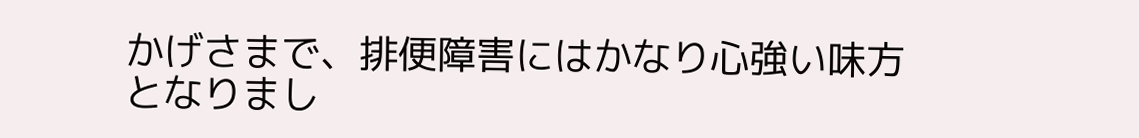かげさまで、排便障害にはかなり心強い味方となりまし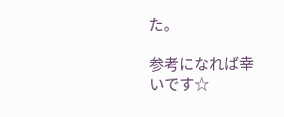た。

参考になれば幸いです☆